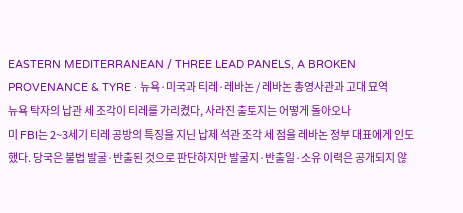EASTERN MEDITERRANEAN / THREE LEAD PANELS, A BROKEN PROVENANCE & TYRE · 뉴욕·미국과 티레·레바논 / 레바논 총영사관과 고대 묘역
뉴욕 탁자의 납관 세 조각이 티레를 가리켰다, 사라진 출토지는 어떻게 돌아오나
미 FBI는 2~3세기 티레 공방의 특징을 지닌 납제 석관 조각 세 점을 레바논 정부 대표에게 인도했다. 당국은 불법 발굴·반출된 것으로 판단하지만 발굴지·반출일·소유 이력은 공개되지 않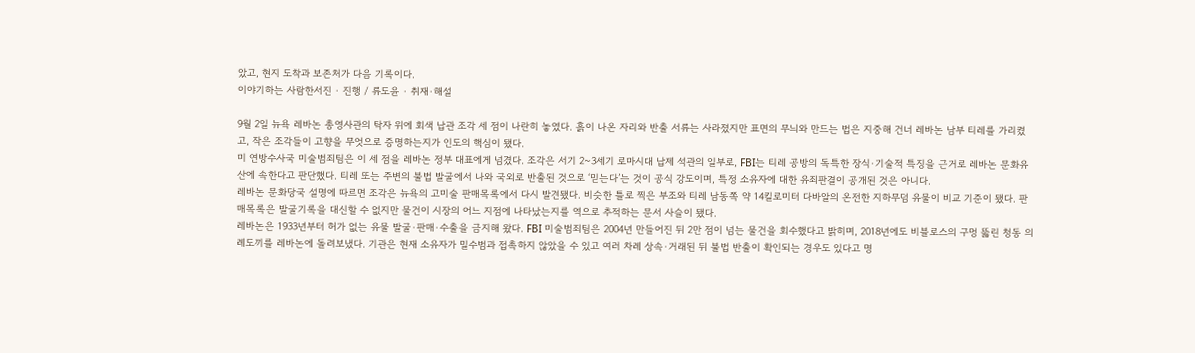았고, 현지 도착과 보존처가 다음 기록이다.
이야기하는 사람한서진 · 진행 / 류도윤 · 취재·해설

9월 2일 뉴욕 레바논 총영사관의 탁자 위에 회색 납관 조각 세 점이 나란히 놓였다. 흙이 나온 자리와 반출 서류는 사라졌지만 표면의 무늬와 만드는 법은 지중해 건너 레바논 남부 티레를 가리켰고, 작은 조각들이 고향을 무엇으로 증명하는지가 인도의 핵심이 됐다.
미 연방수사국 미술범죄팀은 이 세 점을 레바논 정부 대표에게 넘겼다. 조각은 서기 2~3세기 로마시대 납제 석관의 일부로, FBI는 티레 공방의 독특한 장식·기술적 특징을 근거로 레바논 문화유산에 속한다고 판단했다. 티레 또는 주변의 불법 발굴에서 나와 국외로 반출된 것으로 ‘믿는다’는 것이 공식 강도이며, 특정 소유자에 대한 유죄판결이 공개된 것은 아니다.
레바논 문화당국 설명에 따르면 조각은 뉴욕의 고미술 판매목록에서 다시 발견됐다. 비슷한 틀로 찍은 부조와 티레 남동쪽 약 14킬로미터 다바알의 온전한 지하무덤 유물이 비교 기준이 됐다. 판매목록은 발굴기록을 대신할 수 없지만 물건이 시장의 어느 지점에 나타났는지를 역으로 추적하는 문서 사슬이 됐다.
레바논은 1933년부터 허가 없는 유물 발굴·판매·수출을 금지해 왔다. FBI 미술범죄팀은 2004년 만들어진 뒤 2만 점이 넘는 물건을 회수했다고 밝히며, 2018년에도 비블로스의 구멍 뚫린 청동 의례도끼를 레바논에 돌려보냈다. 기관은 현재 소유자가 밀수범과 접촉하지 않았을 수 있고 여러 차례 상속·거래된 뒤 불법 반출이 확인되는 경우도 있다고 명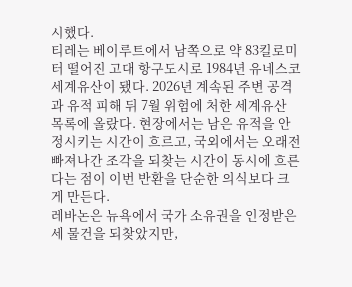시했다.
티레는 베이루트에서 남쪽으로 약 83킬로미터 떨어진 고대 항구도시로 1984년 유네스코 세계유산이 됐다. 2026년 계속된 주변 공격과 유적 피해 뒤 7월 위험에 처한 세계유산 목록에 올랐다. 현장에서는 남은 유적을 안정시키는 시간이 흐르고, 국외에서는 오래전 빠져나간 조각을 되찾는 시간이 동시에 흐른다는 점이 이번 반환을 단순한 의식보다 크게 만든다.
레바논은 뉴욕에서 국가 소유권을 인정받은 세 물건을 되찾았지만,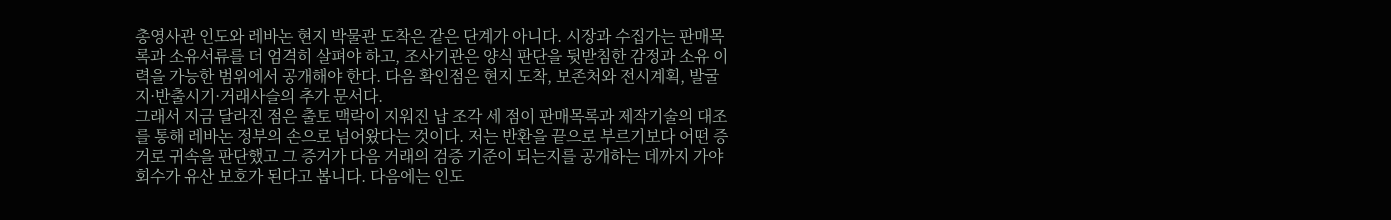총영사관 인도와 레바논 현지 박물관 도착은 같은 단계가 아니다. 시장과 수집가는 판매목록과 소유서류를 더 엄격히 살펴야 하고, 조사기관은 양식 판단을 뒷받침한 감정과 소유 이력을 가능한 범위에서 공개해야 한다. 다음 확인점은 현지 도착, 보존처와 전시계획, 발굴지·반출시기·거래사슬의 추가 문서다.
그래서 지금 달라진 점은 출토 맥락이 지워진 납 조각 세 점이 판매목록과 제작기술의 대조를 통해 레바논 정부의 손으로 넘어왔다는 것이다. 저는 반환을 끝으로 부르기보다 어떤 증거로 귀속을 판단했고 그 증거가 다음 거래의 검증 기준이 되는지를 공개하는 데까지 가야 회수가 유산 보호가 된다고 봅니다. 다음에는 인도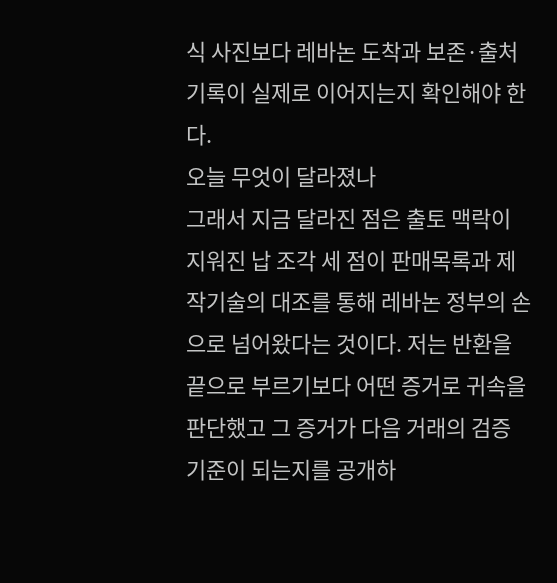식 사진보다 레바논 도착과 보존·출처 기록이 실제로 이어지는지 확인해야 한다.
오늘 무엇이 달라졌나
그래서 지금 달라진 점은 출토 맥락이 지워진 납 조각 세 점이 판매목록과 제작기술의 대조를 통해 레바논 정부의 손으로 넘어왔다는 것이다. 저는 반환을 끝으로 부르기보다 어떤 증거로 귀속을 판단했고 그 증거가 다음 거래의 검증 기준이 되는지를 공개하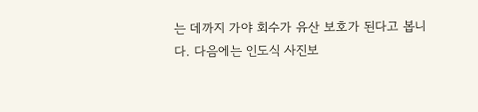는 데까지 가야 회수가 유산 보호가 된다고 봅니다. 다음에는 인도식 사진보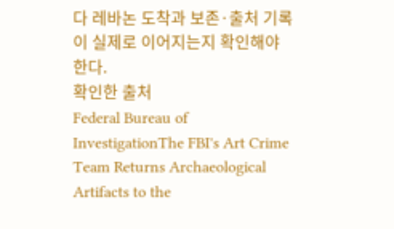다 레바논 도착과 보존·출처 기록이 실제로 이어지는지 확인해야 한다.
확인한 출처
Federal Bureau of InvestigationThe FBI's Art Crime Team Returns Archaeological Artifacts to the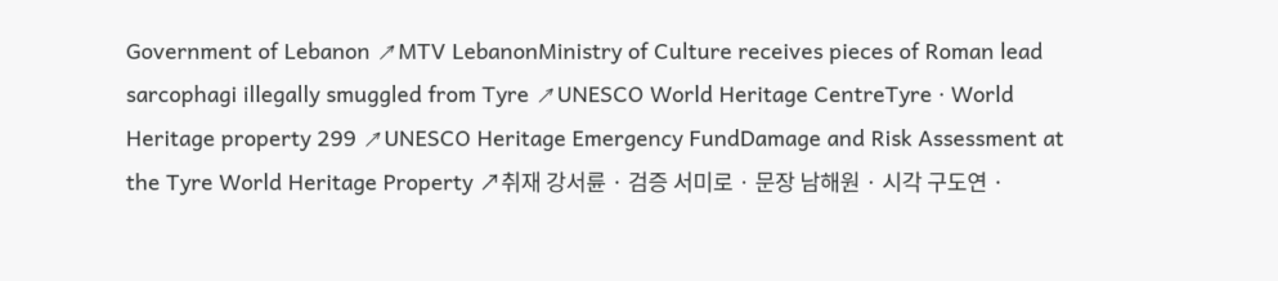Government of Lebanon ↗MTV LebanonMinistry of Culture receives pieces of Roman lead sarcophagi illegally smuggled from Tyre ↗UNESCO World Heritage CentreTyre · World Heritage property 299 ↗UNESCO Heritage Emergency FundDamage and Risk Assessment at the Tyre World Heritage Property ↗취재 강서륜 · 검증 서미로 · 문장 남해원 · 시각 구도연 ·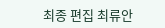최종 편집 최류안